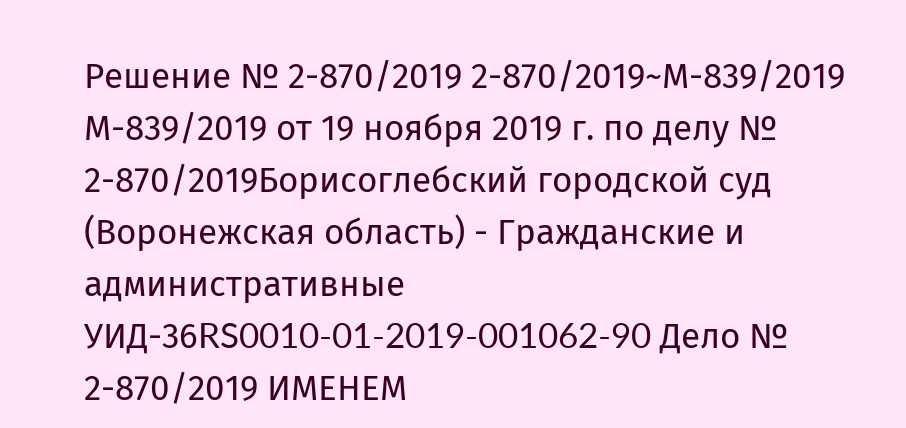Решение № 2-870/2019 2-870/2019~М-839/2019 М-839/2019 от 19 ноября 2019 г. по делу № 2-870/2019Борисоглебский городской суд (Воронежская область) - Гражданские и административные УИД-36RS0010-01-2019-001062-90 Дело № 2-870/2019 ИМЕНЕМ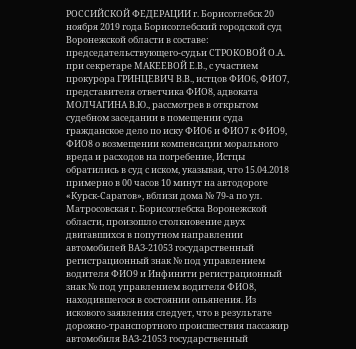РОССИЙСКОЙ ФЕДЕРАЦИИ г. Борисоглебск 20 ноября 2019 года Борисоглебский городской суд Воронежской области в составе: председательствующего-судьи СТРОКОВОЙ О.А. при секретаре МАКЕЕВОЙ Е.В., с участием прокурора ГРИНЦЕВИЧ В.В., истцов ФИО6, ФИО7, представителя ответчика ФИО8, адвоката МОЛЧАГИНА В.Ю., рассмотрев в открытом судебном заседании в помещении суда гражданское дело по иску ФИО6 и ФИО7 к ФИО9, ФИО8 о возмещении компенсации морального вреда и расходов на погребение, Истцы обратились в суд с иском, указывая, что 15.04.2018 примерно в 00 часов 10 минут на автодороге «Курск-Саратов», вблизи дома № 79-а по ул. Матросовская г. Борисоглебска Воронежской области, произошло столкновение двух двигавшихся в попутном направлении автомобилей ВАЗ-21053 государственный регистрационный знак № под управлением водителя ФИО9 и Инфинити регистрационный знак № под управлением водителя ФИО8, находившегося в состоянии опьянения. Из искового заявления следует, что в результате дорожно-транспортного происшествия пассажир автомобиля ВАЗ-21053 государственный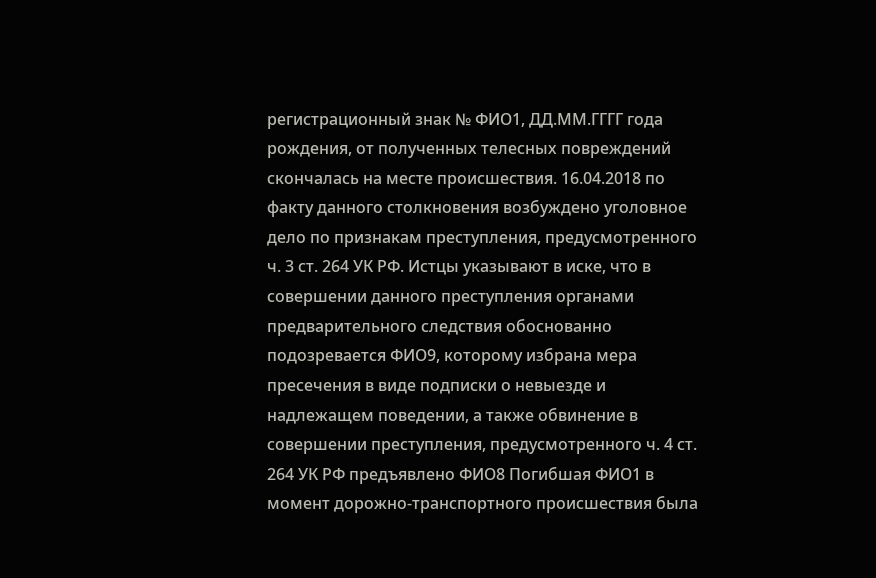регистрационный знак № ФИО1, ДД.ММ.ГГГГ года рождения, от полученных телесных повреждений скончалась на месте происшествия. 16.04.2018 по факту данного столкновения возбуждено уголовное дело по признакам преступления, предусмотренного ч. 3 ст. 264 УК РФ. Истцы указывают в иске, что в совершении данного преступления органами предварительного следствия обоснованно подозревается ФИО9, которому избрана мера пресечения в виде подписки о невыезде и надлежащем поведении, а также обвинение в совершении преступления, предусмотренного ч. 4 ст. 264 УК РФ предъявлено ФИО8 Погибшая ФИО1 в момент дорожно-транспортного происшествия была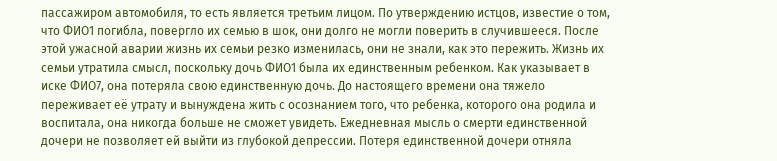пассажиром автомобиля, то есть является третьим лицом. По утверждению истцов, известие о том, что ФИО1 погибла, повергло их семью в шок, они долго не могли поверить в случившееся. После этой ужасной аварии жизнь их семьи резко изменилась, они не знали, как это пережить. Жизнь их семьи утратила смысл, поскольку дочь ФИО1 была их единственным ребенком. Как указывает в иске ФИО7, она потеряла свою единственную дочь. До настоящего времени она тяжело переживает её утрату и вынуждена жить с осознанием того, что ребенка, которого она родила и воспитала, она никогда больше не сможет увидеть. Ежедневная мысль о смерти единственной дочери не позволяет ей выйти из глубокой депрессии. Потеря единственной дочери отняла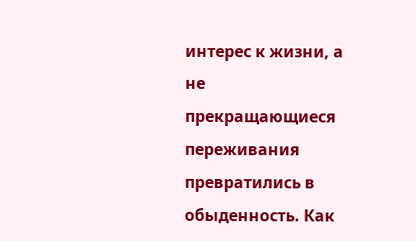интерес к жизни, а не прекращающиеся переживания превратились в обыденность. Как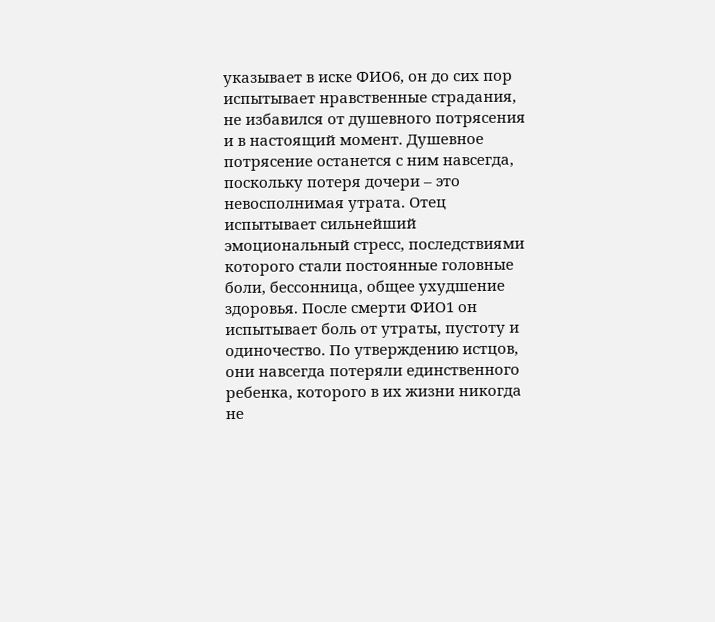указывает в иске ФИО6, он до сих пор испытывает нравственные страдания, не избавился от душевного потрясения и в настоящий момент. Душевное потрясение останется с ним навсегда, поскольку потеря дочери – это невосполнимая утрата. Отец испытывает сильнейший эмоциональный стресс, последствиями которого стали постоянные головные боли, бессонница, общее ухудшение здоровья. После смерти ФИО1 он испытывает боль от утраты, пустоту и одиночество. По утверждению истцов, они навсегда потеряли единственного ребенка, которого в их жизни никогда не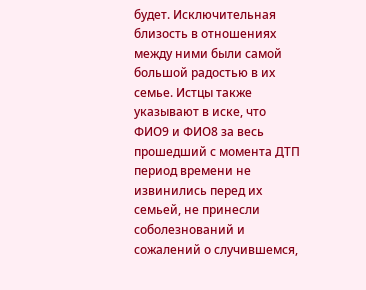будет. Исключительная близость в отношениях между ними были самой большой радостью в их семье. Истцы также указывают в иске, что ФИО9 и ФИО8 за весь прошедший с момента ДТП период времени не извинились перед их семьей, не принесли соболезнований и сожалений о случившемся,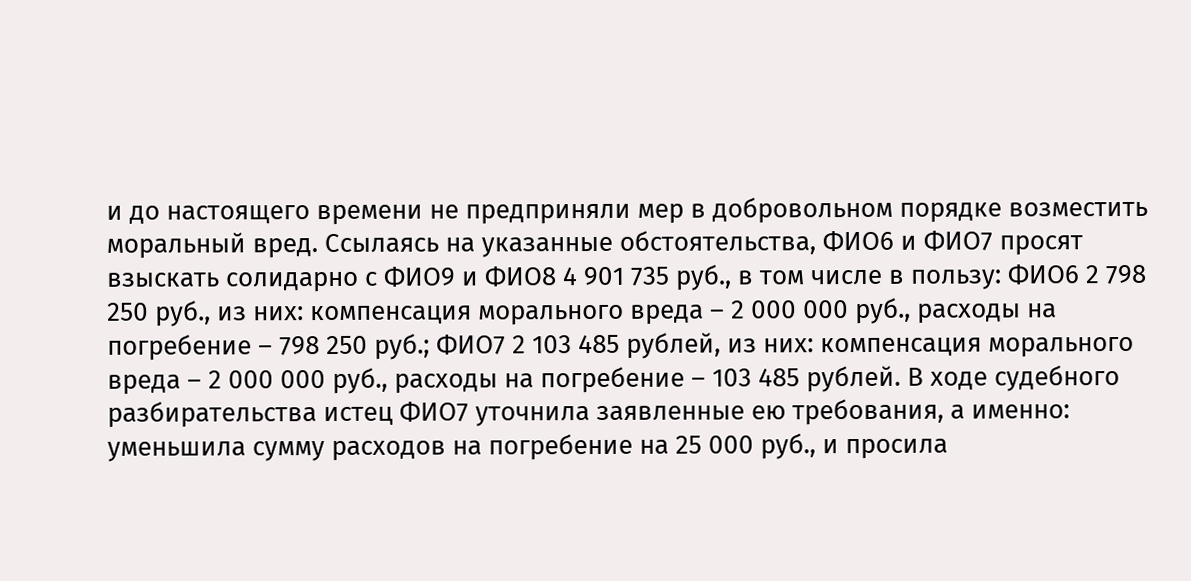и до настоящего времени не предприняли мер в добровольном порядке возместить моральный вред. Ссылаясь на указанные обстоятельства, ФИО6 и ФИО7 просят взыскать солидарно с ФИО9 и ФИО8 4 901 735 руб., в том числе в пользу: ФИО6 2 798 250 руб., из них: компенсация морального вреда – 2 000 000 руб., расходы на погребение – 798 250 руб.; ФИО7 2 103 485 рублей, из них: компенсация морального вреда – 2 000 000 руб., расходы на погребение – 103 485 рублей. В ходе судебного разбирательства истец ФИО7 уточнила заявленные ею требования, а именно: уменьшила сумму расходов на погребение на 25 000 руб., и просила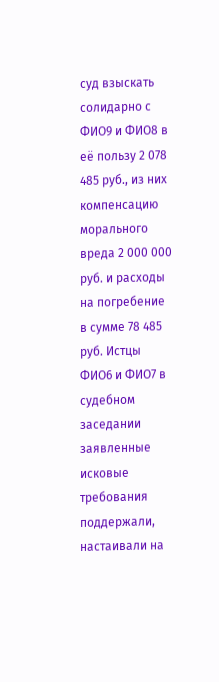суд взыскать солидарно с ФИО9 и ФИО8 в её пользу 2 078 485 руб., из них компенсацию морального вреда 2 000 000 руб. и расходы на погребение в сумме 78 485 руб. Истцы ФИО6 и ФИО7 в судебном заседании заявленные исковые требования поддержали, настаивали на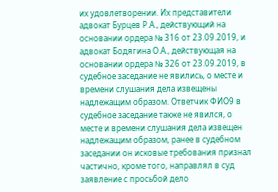их удовлетворении. Их представители адвокат Бурцев Р.А., действующий на основании ордера № 316 от 23.09.2019, и адвокат Бодягина О.А., действующая на основании ордера № 326 от 23.09.2019, в судебное заседание не явились, о месте и времени слушания дела извещены надлежащим образом. Ответчик ФИО9 в судебное заседание также не явился, о месте и времени слушания дела извещен надлежащим образом, ранее в судебном заседании он исковые требования признал частично, кроме того, направлял в суд заявление с просьбой дело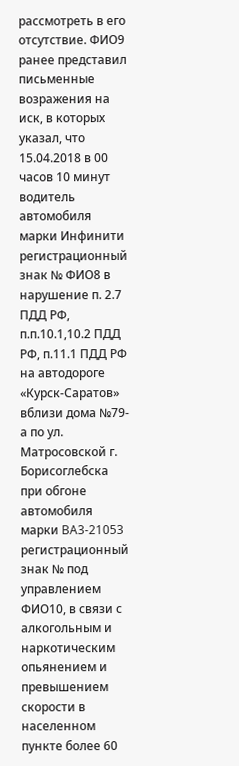рассмотреть в его отсутствие. ФИО9 ранее представил письменные возражения на иск, в которых указал, что 15.04.2018 в 00 часов 10 минут водитель автомобиля марки Инфинити регистрационный знак № ФИО8 в нарушение п. 2.7 ПДД РФ, п.п.10.1,10.2 ПДД РФ, п.11.1 ПДД РФ на автодороге «Курск-Саратов» вблизи дома №79-а по ул. Матросовской г. Борисоглебска при обгоне автомобиля марки BA3-21053 регистрационный знак № под управлением ФИО10, в связи с алкогольным и наркотическим опьянением и превышением скорости в населенном пункте более 60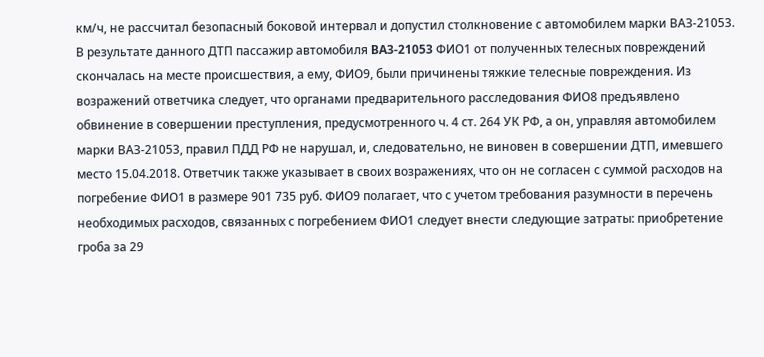км/ч, не рассчитал безопасный боковой интервал и допустил столкновение с автомобилем марки ВАЗ-21053. В результате данного ДТП пассажир автомобиля BA3-21053 ФИО1 от полученных телесных повреждений скончалась на месте происшествия, а ему, ФИО9, были причинены тяжкие телесные повреждения. Из возражений ответчика следует, что органами предварительного расследования ФИО8 предъявлено обвинение в совершении преступления, предусмотренного ч. 4 ст. 264 УК РФ, а он, управляя автомобилем марки ВАЗ-21053, правил ПДД РФ не нарушал, и, следовательно, не виновен в совершении ДТП, имевшего место 15.04.2018. Ответчик также указывает в своих возражениях, что он не согласен с суммой расходов на погребение ФИО1 в размере 901 735 руб. ФИО9 полагает, что с учетом требования разумности в перечень необходимых расходов, связанных с погребением ФИО1 следует внести следующие затраты: приобретение гроба за 29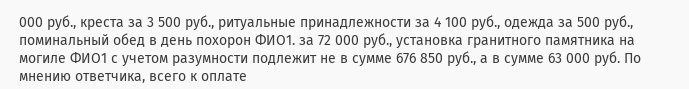000 руб., креста за 3 500 руб., ритуальные принадлежности за 4 100 руб., одежда за 500 руб., поминальный обед в день похорон ФИО1. за 72 000 руб., установка гранитного памятника на могиле ФИО1 с учетом разумности подлежит не в сумме 676 850 руб., а в сумме 63 000 руб. По мнению ответчика, всего к оплате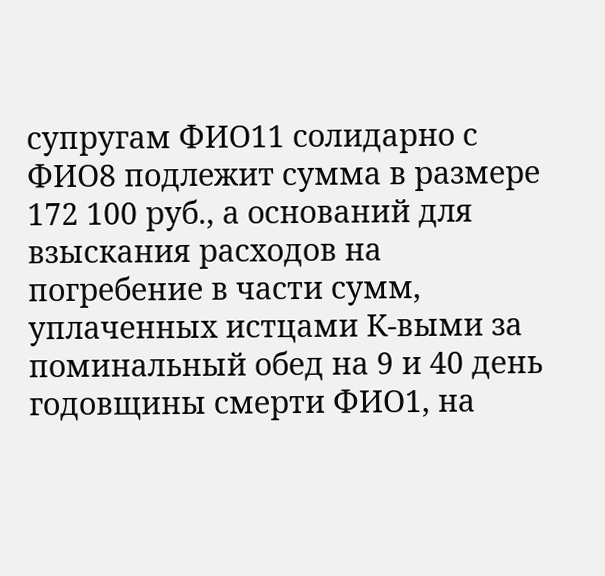супругам ФИО11 солидарно с ФИО8 подлежит сумма в размере 172 100 руб., а оснований для взыскания расходов на погребение в части сумм, уплаченных истцами К-выми за поминальный обед на 9 и 40 день годовщины смерти ФИО1, на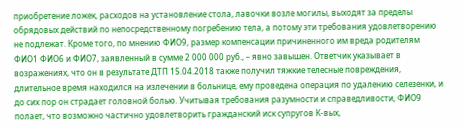приобретение ложек, расходов на установление стола, лавочки возле могилы, выходят за пределы обрядовых действий по непосредственному погребению тела, а потому эти требования удовлетворению не подлежат. Кроме того, по мнению ФИО9, размер компенсации причиненного им вреда родителям ФИО1 ФИО6 и ФИО7, заявленный в сумме 2 000 000 руб., – явно завышен. Ответчик указывает в возражениях, что он в результате ДТП 15.04.2018 также получил тяжкие телесные повреждения, длительное время находился на излечении в больнице, ему проведена операция по удалению селезенки, и до сих пор он страдает головной болью. Учитывая требования разумности и справедливости, ФИО9 полает, что возможно частично удовлетворить гражданский иск супругов К-вых,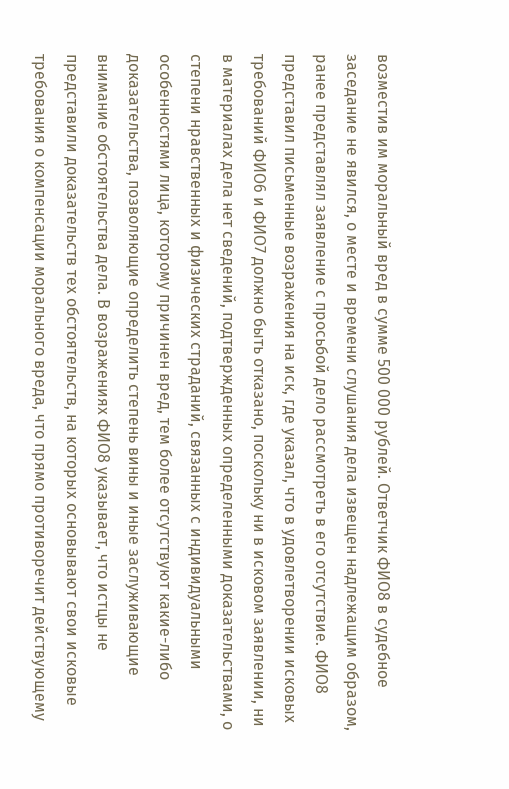возместив им моральный вред в сумме 500 000 рублей. Ответчик ФИО8 в судебное заседание не явился, о месте и времени слушания дела извещен надлежащим образом, ранее представлял заявление с просьбой дело рассмотреть в его отсутствие. ФИО8 представил письменные возражения на иск, где указал, что в удовлетворении исковых требований ФИО6 и ФИО7 должно быть отказано, поскольку ни в исковом заявлении, ни в материалах дела нет сведений, подтвержденных определенными доказательствами, о степени нравственных и физических страданий, связанных с индивидуальными особенностями лица, которому причинен вред, тем более отсутствуют какие-либо доказательства, позволяющие определить степень вины и иные заслуживающие внимание обстоятельства дела. В возражениях ФИО8 указывает, что истцы не представили доказательств тех обстоятельств, на которых основывают свои исковые требования о компенсации морального вреда, что прямо противоречит действующему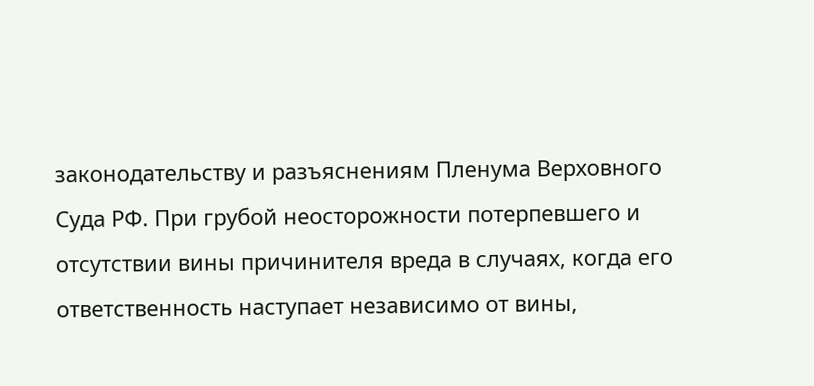законодательству и разъяснениям Пленума Верховного Суда РФ. При грубой неосторожности потерпевшего и отсутствии вины причинителя вреда в случаях, когда его ответственность наступает независимо от вины,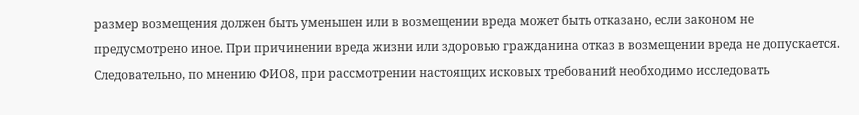размер возмещения должен быть уменьшен или в возмещении вреда может быть отказано, если законом не предусмотрено иное. При причинении вреда жизни или здоровью гражданина отказ в возмещении вреда не допускается. Следовательно, по мнению ФИО8, при рассмотрении настоящих исковых требований необходимо исследовать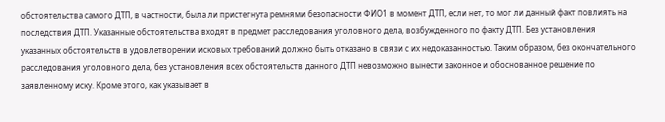обстоятельства самого ДТП, в частности, была ли пристегнута ремнями безопасности ФИО1 в момент ДТП, если нет, то мог ли данный факт повлиять на последствия ДТП. Указанные обстоятельства входят в предмет расследования уголовного дела, возбужденного по факту ДТП. Без установления указанных обстоятельств в удовлетворении исковых требований должно быть отказано в связи с их недоказанностью. Таким образом, без окончательного расследования уголовного дела, без установления всех обстоятельств данного ДТП невозможно вынести законное и обоснованное решение по заявленному иску. Кроме этого, как указывает в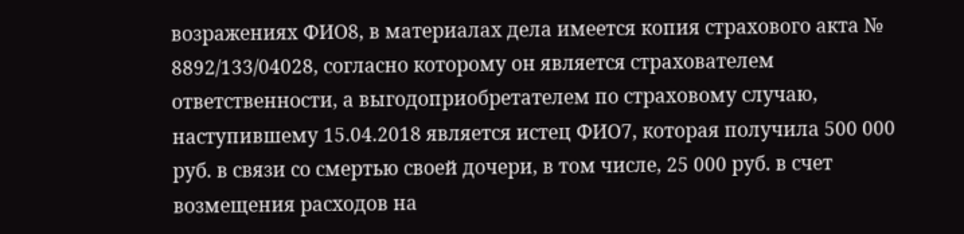возражениях ФИО8, в материалах дела имеется копия страхового акта № 8892/133/04028, согласно которому он является страхователем ответственности, а выгодоприобретателем по страховому случаю, наступившему 15.04.2018 является истец ФИО7, которая получила 500 000 руб. в связи со смертью своей дочери, в том числе, 25 000 руб. в счет возмещения расходов на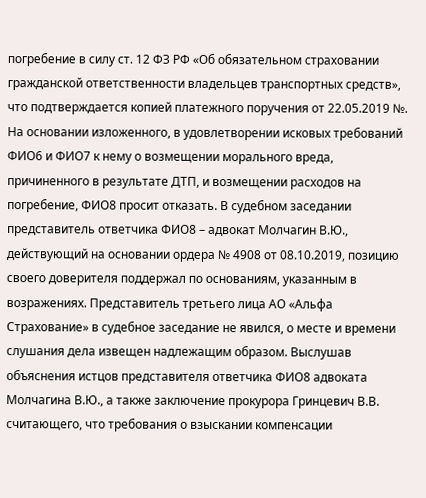погребение в силу ст. 12 ФЗ РФ «Об обязательном страховании гражданской ответственности владельцев транспортных средств», что подтверждается копией платежного поручения от 22.05.2019 №. На основании изложенного, в удовлетворении исковых требований ФИО6 и ФИО7 к нему о возмещении морального вреда, причиненного в результате ДТП, и возмещении расходов на погребение, ФИО8 просит отказать. В судебном заседании представитель ответчика ФИО8 – адвокат Молчагин В.Ю., действующий на основании ордера № 4908 от 08.10.2019, позицию своего доверителя поддержал по основаниям, указанным в возражениях. Представитель третьего лица АО «Альфа Страхование» в судебное заседание не явился, о месте и времени слушания дела извещен надлежащим образом. Выслушав объяснения истцов представителя ответчика ФИО8 адвоката Молчагина В.Ю., а также заключение прокурора Гринцевич В.В. считающего, что требования о взыскании компенсации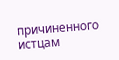причиненного истцам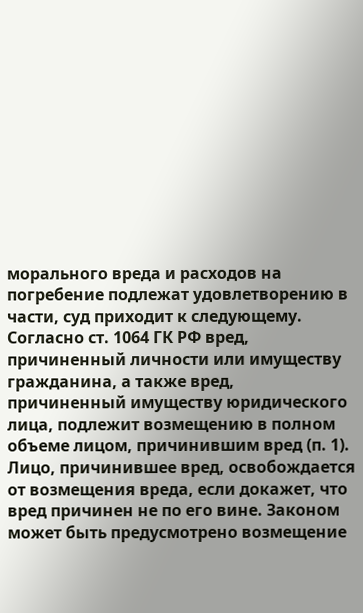морального вреда и расходов на погребение подлежат удовлетворению в части, суд приходит к следующему. Согласно ст. 1064 ГК РФ вред, причиненный личности или имуществу гражданина, а также вред, причиненный имуществу юридического лица, подлежит возмещению в полном объеме лицом, причинившим вред (п. 1). Лицо, причинившее вред, освобождается от возмещения вреда, если докажет, что вред причинен не по его вине. Законом может быть предусмотрено возмещение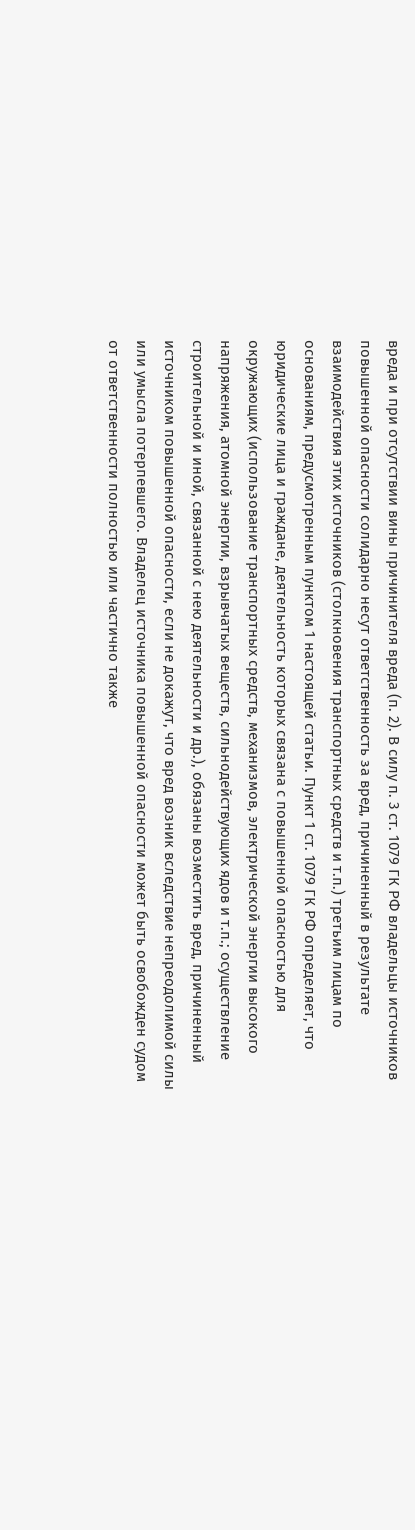вреда и при отсутствии вины причинителя вреда (п. 2). В силу п. 3 ст. 1079 ГК РФ владельцы источников повышенной опасности солидарно несут ответственность за вред, причиненный в результате взаимодействия этих источников (столкновения транспортных средств и т.п.) третьим лицам по основаниям, предусмотренным пунктом 1 настоящей статьи. Пункт 1 ст. 1079 ГК РФ определяет, что юридические лица и граждане, деятельность которых связана с повышенной опасностью для окружающих (использование транспортных средств, механизмов, электрической энергии высокого напряжения, атомной энергии, взрывчатых веществ, сильнодействующих ядов и т.п.; осуществление строительной и иной, связанной с нею деятельности и др.), обязаны возместить вред, причиненный источником повышенной опасности, если не докажут, что вред возник вследствие непреодолимой силы или умысла потерпевшего. Владелец источника повышенной опасности может быть освобожден судом от ответственности полностью или частично также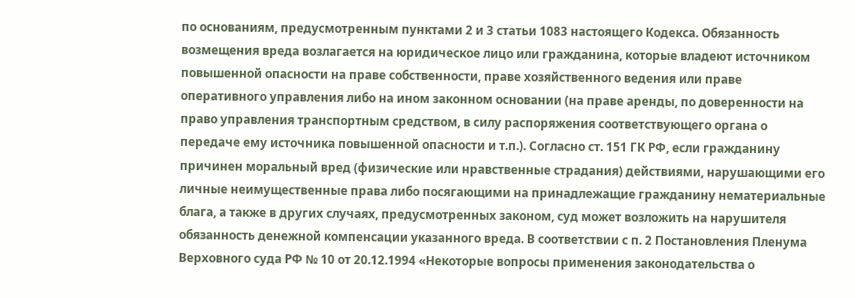по основаниям, предусмотренным пунктами 2 и 3 статьи 1083 настоящего Кодекса. Обязанность возмещения вреда возлагается на юридическое лицо или гражданина, которые владеют источником повышенной опасности на праве собственности, праве хозяйственного ведения или праве оперативного управления либо на ином законном основании (на праве аренды, по доверенности на право управления транспортным средством, в силу распоряжения соответствующего органа о передаче ему источника повышенной опасности и т.п.). Согласно ст. 151 ГК РФ, если гражданину причинен моральный вред (физические или нравственные страдания) действиями, нарушающими его личные неимущественные права либо посягающими на принадлежащие гражданину нематериальные блага, а также в других случаях, предусмотренных законом, суд может возложить на нарушителя обязанность денежной компенсации указанного вреда. В соответствии с п. 2 Постановления Пленума Верховного суда РФ № 10 от 20.12.1994 «Некоторые вопросы применения законодательства о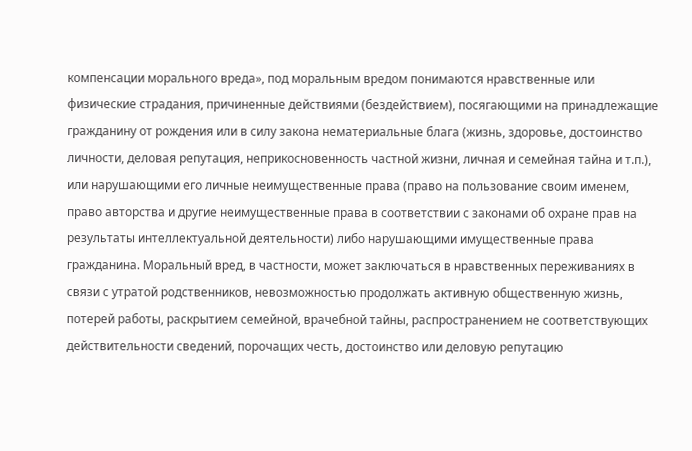компенсации морального вреда», под моральным вредом понимаются нравственные или физические страдания, причиненные действиями (бездействием), посягающими на принадлежащие гражданину от рождения или в силу закона нематериальные блага (жизнь, здоровье, достоинство личности, деловая репутация, неприкосновенность частной жизни, личная и семейная тайна и т.п.), или нарушающими его личные неимущественные права (право на пользование своим именем, право авторства и другие неимущественные права в соответствии с законами об охране прав на результаты интеллектуальной деятельности) либо нарушающими имущественные права гражданина. Моральный вред, в частности, может заключаться в нравственных переживаниях в связи с утратой родственников, невозможностью продолжать активную общественную жизнь, потерей работы, раскрытием семейной, врачебной тайны, распространением не соответствующих действительности сведений, порочащих честь, достоинство или деловую репутацию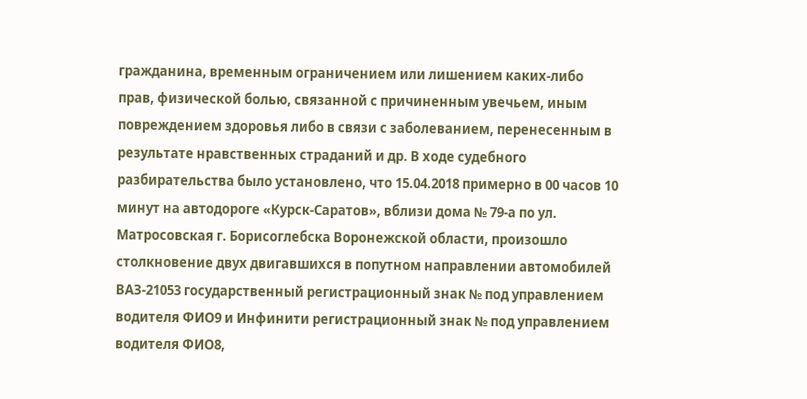гражданина, временным ограничением или лишением каких-либо прав, физической болью, связанной с причиненным увечьем, иным повреждением здоровья либо в связи с заболеванием, перенесенным в результате нравственных страданий и др. В ходе судебного разбирательства было установлено, что 15.04.2018 примерно в 00 часов 10 минут на автодороге «Курск-Саратов», вблизи дома № 79-а по ул. Матросовская г. Борисоглебска Воронежской области, произошло столкновение двух двигавшихся в попутном направлении автомобилей ВАЗ-21053 государственный регистрационный знак № под управлением водителя ФИО9 и Инфинити регистрационный знак № под управлением водителя ФИО8,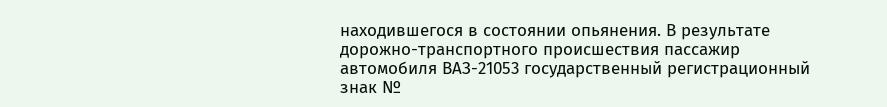находившегося в состоянии опьянения. В результате дорожно-транспортного происшествия пассажир автомобиля ВАЗ-21053 государственный регистрационный знак №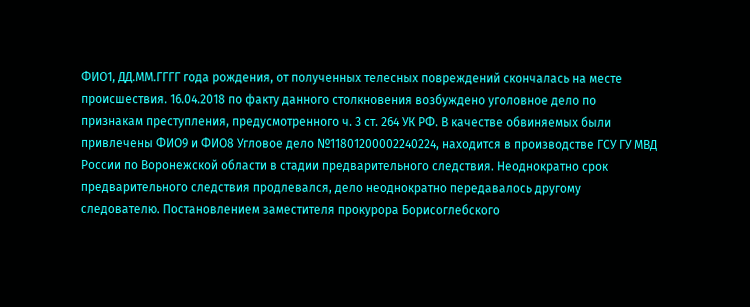ФИО1, ДД.ММ.ГГГГ года рождения, от полученных телесных повреждений скончалась на месте происшествия. 16.04.2018 по факту данного столкновения возбуждено уголовное дело по признакам преступления, предусмотренного ч. 3 ст. 264 УК РФ. В качестве обвиняемых были привлечены ФИО9 и ФИО8 Угловое дело №11801200002240224, находится в производстве ГСУ ГУ МВД России по Воронежской области в стадии предварительного следствия. Неоднократно срок предварительного следствия продлевался, дело неоднократно передавалось другому следователю. Постановлением заместителя прокурора Борисоглебского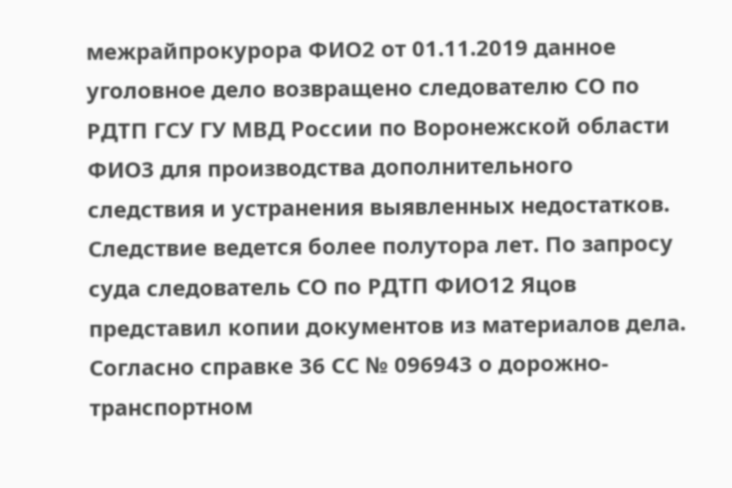межрайпрокурора ФИО2 от 01.11.2019 данное уголовное дело возвращено следователю СО по РДТП ГСУ ГУ МВД России по Воронежской области ФИО3 для производства дополнительного следствия и устранения выявленных недостатков. Следствие ведется более полутора лет. По запросу суда следователь СО по РДТП ФИО12 Яцов представил копии документов из материалов дела. Согласно справке 36 СС № 096943 о дорожно-транспортном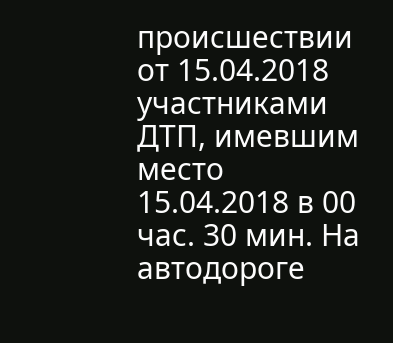происшествии от 15.04.2018 участниками ДТП, имевшим место 15.04.2018 в 00 час. 30 мин. На автодороге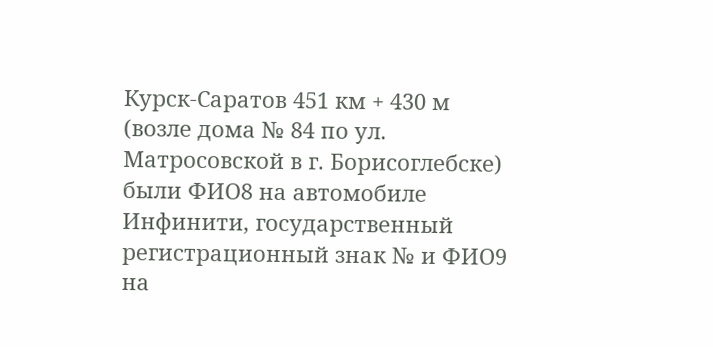Курск-Саратов 451 км + 430 м (возле дома № 84 по ул. Матросовской в г. Борисоглебске) были ФИО8 на автомобиле Инфинити, государственный регистрационный знак № и ФИО9 на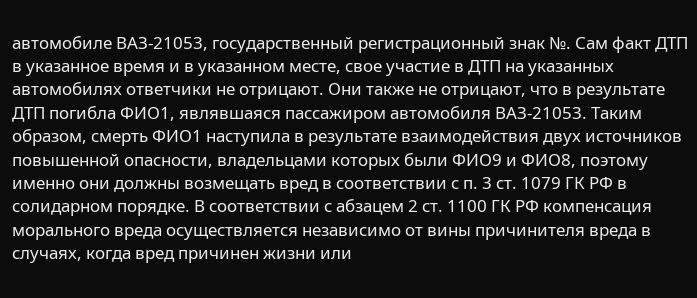автомобиле ВАЗ-21053, государственный регистрационный знак №. Сам факт ДТП в указанное время и в указанном месте, свое участие в ДТП на указанных автомобилях ответчики не отрицают. Они также не отрицают, что в результате ДТП погибла ФИО1, являвшаяся пассажиром автомобиля ВАЗ-21053. Таким образом, смерть ФИО1 наступила в результате взаимодействия двух источников повышенной опасности, владельцами которых были ФИО9 и ФИО8, поэтому именно они должны возмещать вред в соответствии с п. 3 ст. 1079 ГК РФ в солидарном порядке. В соответствии с абзацем 2 ст. 1100 ГК РФ компенсация морального вреда осуществляется независимо от вины причинителя вреда в случаях, когда вред причинен жизни или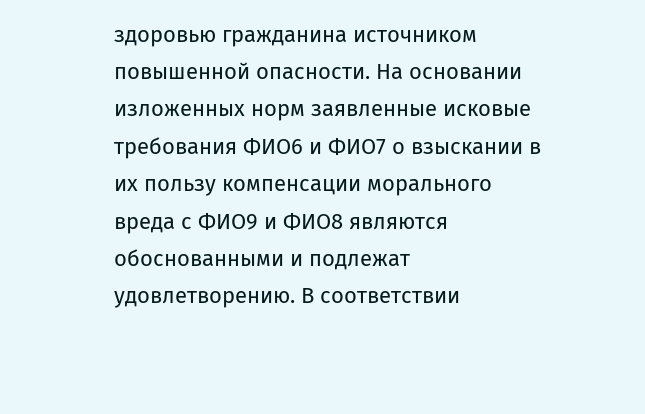здоровью гражданина источником повышенной опасности. На основании изложенных норм заявленные исковые требования ФИО6 и ФИО7 о взыскании в их пользу компенсации морального вреда с ФИО9 и ФИО8 являются обоснованными и подлежат удовлетворению. В соответствии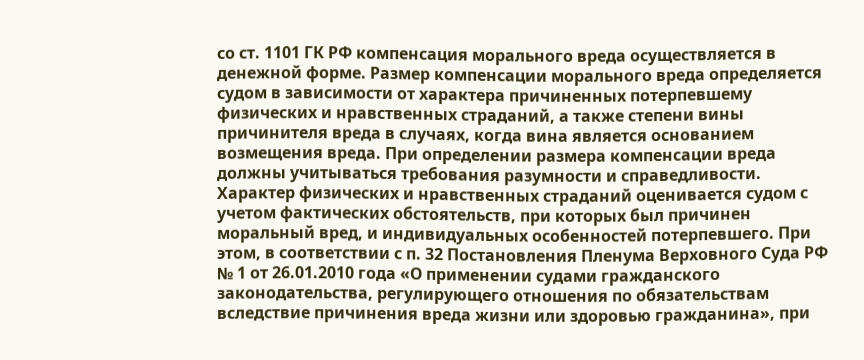со ст. 1101 ГК РФ компенсация морального вреда осуществляется в денежной форме. Размер компенсации морального вреда определяется судом в зависимости от характера причиненных потерпевшему физических и нравственных страданий, а также степени вины причинителя вреда в случаях, когда вина является основанием возмещения вреда. При определении размера компенсации вреда должны учитываться требования разумности и справедливости. Характер физических и нравственных страданий оценивается судом с учетом фактических обстоятельств, при которых был причинен моральный вред, и индивидуальных особенностей потерпевшего. При этом, в соответствии с п. 32 Постановления Пленума Верховного Суда РФ № 1 от 26.01.2010 года «О применении судами гражданского законодательства, регулирующего отношения по обязательствам вследствие причинения вреда жизни или здоровью гражданина», при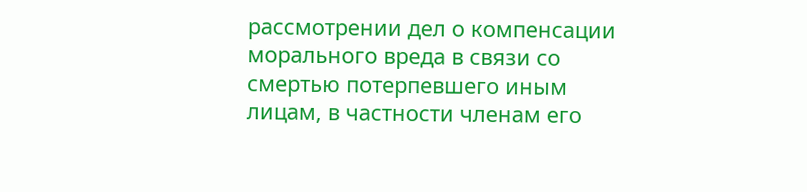рассмотрении дел о компенсации морального вреда в связи со смертью потерпевшего иным лицам, в частности членам его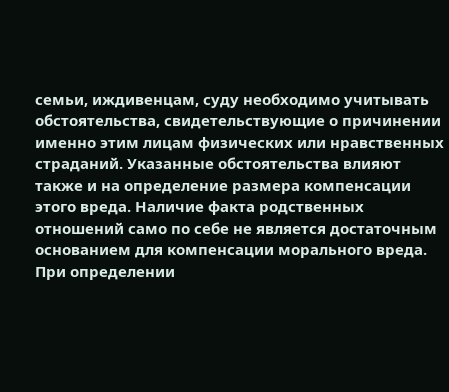семьи, иждивенцам, суду необходимо учитывать обстоятельства, свидетельствующие о причинении именно этим лицам физических или нравственных страданий. Указанные обстоятельства влияют также и на определение размера компенсации этого вреда. Наличие факта родственных отношений само по себе не является достаточным основанием для компенсации морального вреда. При определении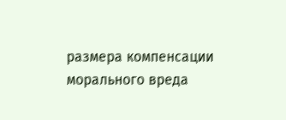размера компенсации морального вреда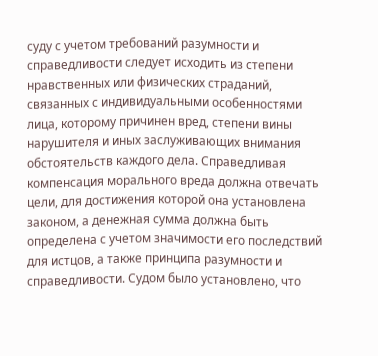суду с учетом требований разумности и справедливости следует исходить из степени нравственных или физических страданий, связанных с индивидуальными особенностями лица, которому причинен вред, степени вины нарушителя и иных заслуживающих внимания обстоятельств каждого дела. Справедливая компенсация морального вреда должна отвечать цели, для достижения которой она установлена законом, а денежная сумма должна быть определена с учетом значимости его последствий для истцов, а также принципа разумности и справедливости. Судом было установлено, что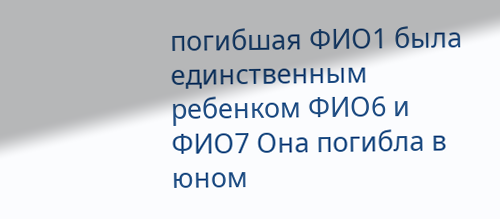погибшая ФИО1 была единственным ребенком ФИО6 и ФИО7 Она погибла в юном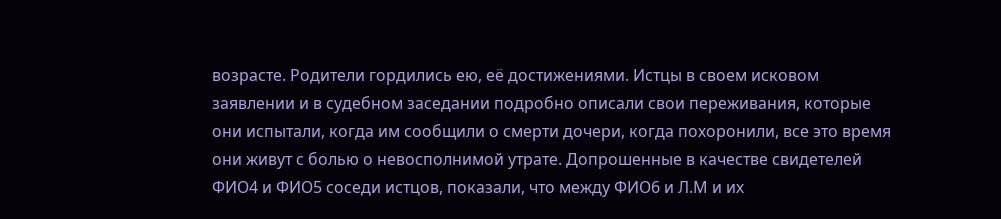возрасте. Родители гордились ею, её достижениями. Истцы в своем исковом заявлении и в судебном заседании подробно описали свои переживания, которые они испытали, когда им сообщили о смерти дочери, когда похоронили, все это время они живут с болью о невосполнимой утрате. Допрошенные в качестве свидетелей ФИО4 и ФИО5 соседи истцов, показали, что между ФИО6 и Л.М и их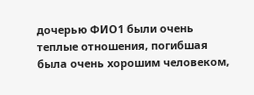дочерью ФИО1 были очень теплые отношения, погибшая была очень хорошим человеком,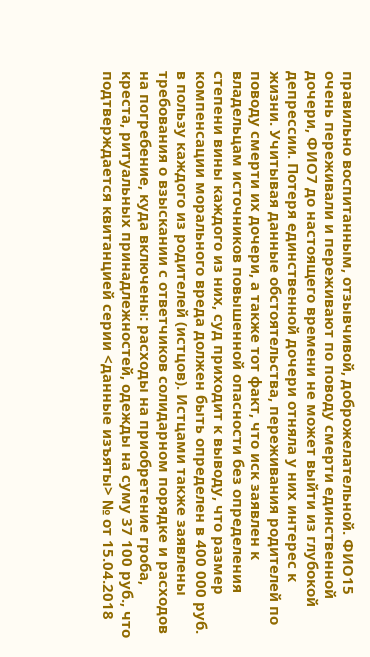правильно воспитанным, отзывчивой, доброжелательной. ФИО15 очень переживали и переживают по поводу смерти единственной дочери, ФИО7 до настоящего времени не может выйти из глубокой депрессии. Потеря единственной дочери отняла у них интерес к жизни. Учитывая данные обстоятельства, переживания родителей по поводу смерти их дочери, а также тот факт, что иск заявлен к владельцам источников повышенной опасности без определения степени вины каждого из них, суд приходит к выводу, что размер компенсации морального вреда должен быть определен в 400 000 руб. в пользу каждого из родителей (истцов). Истцами также заявлены требования о взыскании с ответчиков солидарном порядке и расходов на погребение, куда включены: расходы на приобретение гроба, креста, ритуальных принадлежностей, одежды на суму 37 100 руб., что подтверждается квитанцией серии <данные изъяты> № от 15.04.2018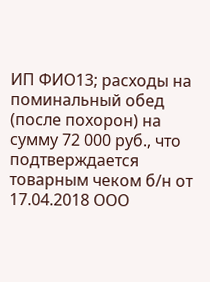ИП ФИО13; расходы на поминальный обед (после похорон) на сумму 72 000 руб., что подтверждается товарным чеком б/н от 17.04.2018 ООО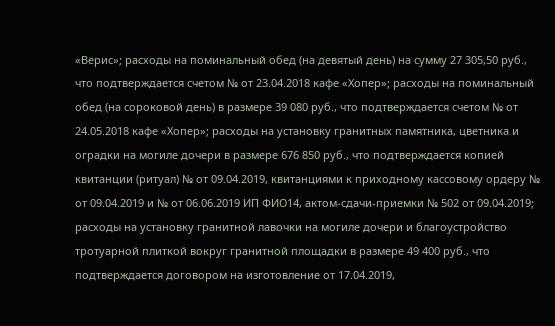«Верис»; расходы на поминальный обед (на девятый день) на сумму 27 305,50 руб., что подтверждается счетом № от 23.04.2018 кафе «Хопер»; расходы на поминальный обед (на сороковой день) в размере 39 080 руб., что подтверждается счетом № от 24.05.2018 кафе «Хопер»; расходы на установку гранитных памятника, цветника и оградки на могиле дочери в размере 676 850 руб., что подтверждается копией квитанции (ритуал) № от 09.04.2019, квитанциями к приходному кассовому ордеру № от 09.04.2019 и № от 06.06.2019 ИП ФИО14, актом-сдачи-приемки № 502 от 09.04.2019; расходы на установку гранитной лавочки на могиле дочери и благоустройство тротуарной плиткой вокруг гранитной площадки в размере 49 400 руб., что подтверждается договором на изготовление от 17.04.2019,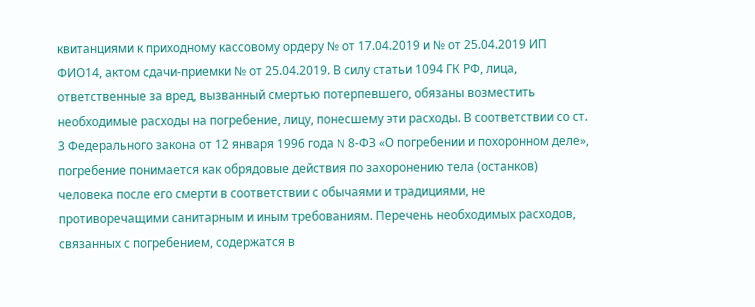квитанциями к приходному кассовому ордеру № от 17.04.2019 и № от 25.04.2019 ИП ФИО14, актом сдачи-приемки № от 25.04.2019. В силу статьи 1094 ГК РФ, лица, ответственные за вред, вызванный смертью потерпевшего, обязаны возместить необходимые расходы на погребение, лицу, понесшему эти расходы. В соответствии со ст. 3 Федерального закона от 12 января 1996 года N 8-ФЗ «О погребении и похоронном деле», погребение понимается как обрядовые действия по захоронению тела (останков) человека после его смерти в соответствии с обычаями и традициями, не противоречащими санитарным и иным требованиям. Перечень необходимых расходов, связанных с погребением, содержатся в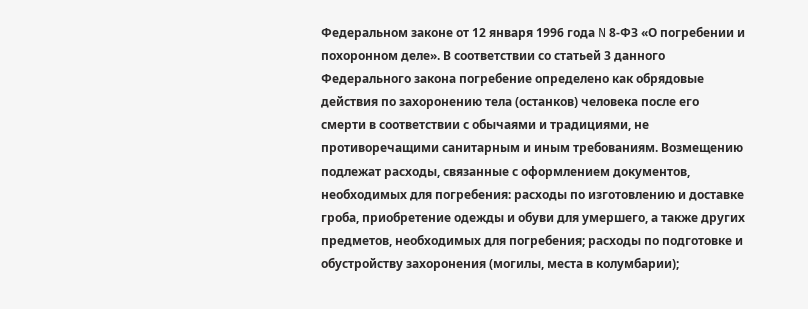Федеральном законе от 12 января 1996 года N 8-ФЗ «О погребении и похоронном деле». В соответствии со статьей 3 данного Федерального закона погребение определено как обрядовые действия по захоронению тела (останков) человека после его смерти в соответствии с обычаями и традициями, не противоречащими санитарным и иным требованиям. Возмещению подлежат расходы, связанные с оформлением документов, необходимых для погребения: расходы по изготовлению и доставке гроба, приобретение одежды и обуви для умершего, а также других предметов, необходимых для погребения; расходы по подготовке и обустройству захоронения (могилы, места в колумбарии);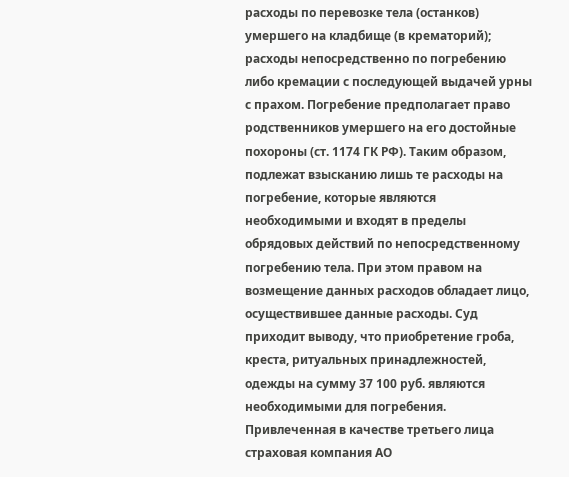расходы по перевозке тела (останков) умершего на кладбище (в крематорий); расходы непосредственно по погребению либо кремации с последующей выдачей урны с прахом. Погребение предполагает право родственников умершего на его достойные похороны (ст. 1174 ГК РФ). Таким образом, подлежат взысканию лишь те расходы на погребение, которые являются необходимыми и входят в пределы обрядовых действий по непосредственному погребению тела. При этом правом на возмещение данных расходов обладает лицо, осуществившее данные расходы. Суд приходит выводу, что приобретение гроба, креста, ритуальных принадлежностей, одежды на сумму 37 100 руб. являются необходимыми для погребения. Привлеченная в качестве третьего лица страховая компания АО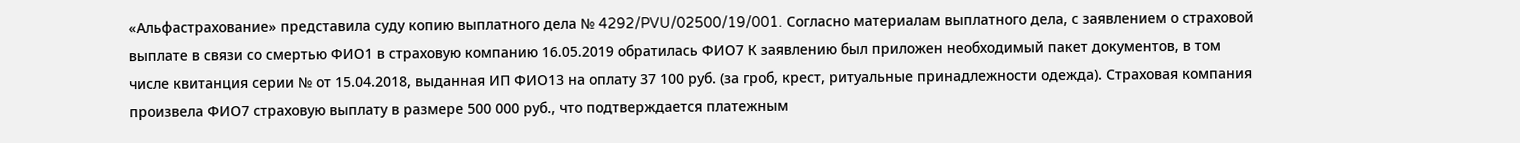«Альфастрахование» представила суду копию выплатного дела № 4292/PVU/02500/19/001. Согласно материалам выплатного дела, с заявлением о страховой выплате в связи со смертью ФИО1 в страховую компанию 16.05.2019 обратилась ФИО7 К заявлению был приложен необходимый пакет документов, в том числе квитанция серии № от 15.04.2018, выданная ИП ФИО13 на оплату 37 100 руб. (за гроб, крест, ритуальные принадлежности одежда). Страховая компания произвела ФИО7 страховую выплату в размере 500 000 руб., что подтверждается платежным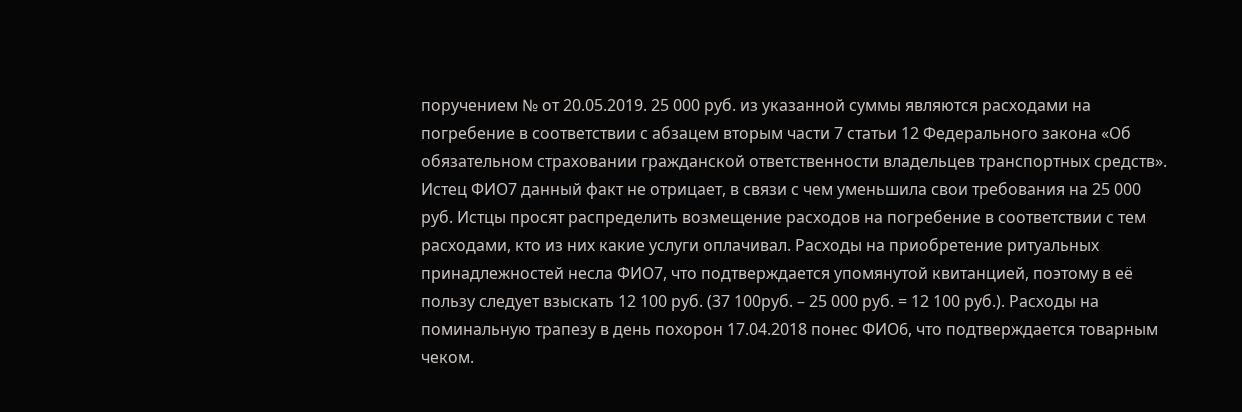поручением № от 20.05.2019. 25 000 руб. из указанной суммы являются расходами на погребение в соответствии с абзацем вторым части 7 статьи 12 Федерального закона «Об обязательном страховании гражданской ответственности владельцев транспортных средств». Истец ФИО7 данный факт не отрицает, в связи с чем уменьшила свои требования на 25 000 руб. Истцы просят распределить возмещение расходов на погребение в соответствии с тем расходами, кто из них какие услуги оплачивал. Расходы на приобретение ритуальных принадлежностей несла ФИО7, что подтверждается упомянутой квитанцией, поэтому в её пользу следует взыскать 12 100 руб. (37 100руб. – 25 000 руб. = 12 100 руб.). Расходы на поминальную трапезу в день похорон 17.04.2018 понес ФИО6, что подтверждается товарным чеком.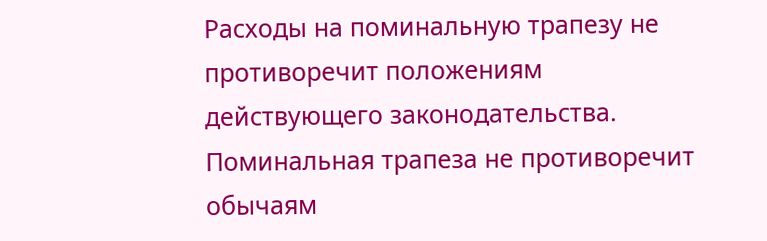Расходы на поминальную трапезу не противоречит положениям действующего законодательства. Поминальная трапеза не противоречит обычаям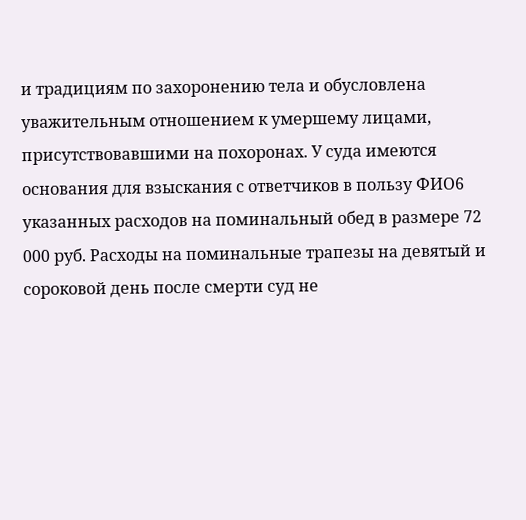и традициям по захоронению тела и обусловлена уважительным отношением к умершему лицами, присутствовавшими на похоронах. У суда имеются основания для взыскания с ответчиков в пользу ФИО6 указанных расходов на поминальный обед в размере 72 000 руб. Расходы на поминальные трапезы на девятый и сороковой день после смерти суд не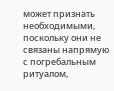может признать необходимыми, поскольку они не связаны напрямую с погребальным ритуалом,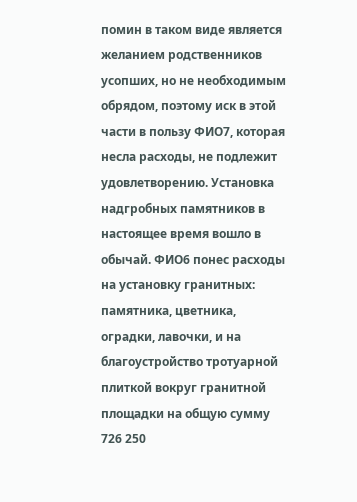помин в таком виде является желанием родственников усопших, но не необходимым обрядом, поэтому иск в этой части в пользу ФИО7, которая несла расходы, не подлежит удовлетворению. Установка надгробных памятников в настоящее время вошло в обычай. ФИО6 понес расходы на установку гранитных: памятника, цветника, оградки, лавочки, и на благоустройство тротуарной плиткой вокруг гранитной площадки на общую сумму 726 250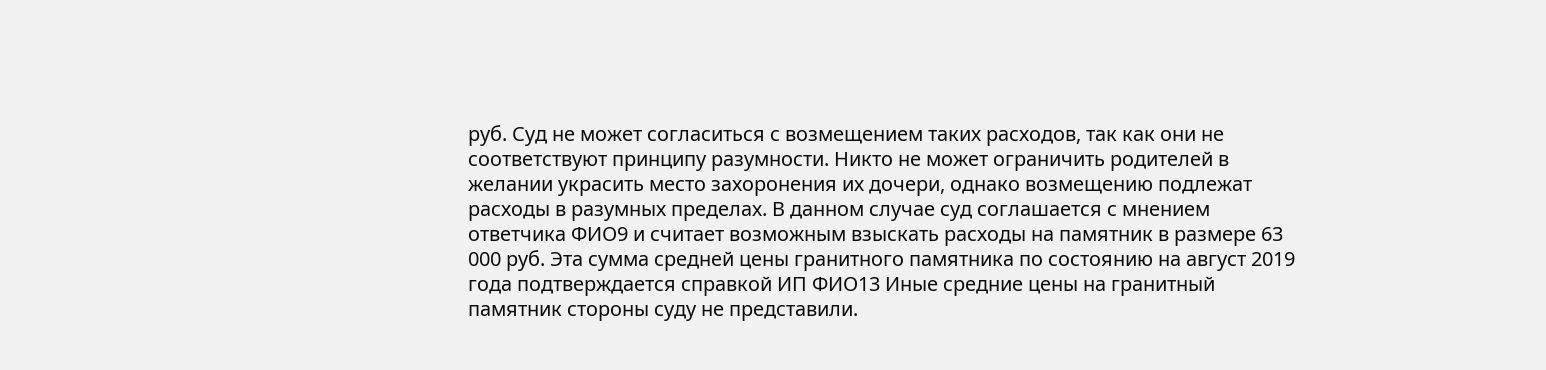руб. Суд не может согласиться с возмещением таких расходов, так как они не соответствуют принципу разумности. Никто не может ограничить родителей в желании украсить место захоронения их дочери, однако возмещению подлежат расходы в разумных пределах. В данном случае суд соглашается с мнением ответчика ФИО9 и считает возможным взыскать расходы на памятник в размере 63 000 руб. Эта сумма средней цены гранитного памятника по состоянию на август 2019 года подтверждается справкой ИП ФИО13 Иные средние цены на гранитный памятник стороны суду не представили.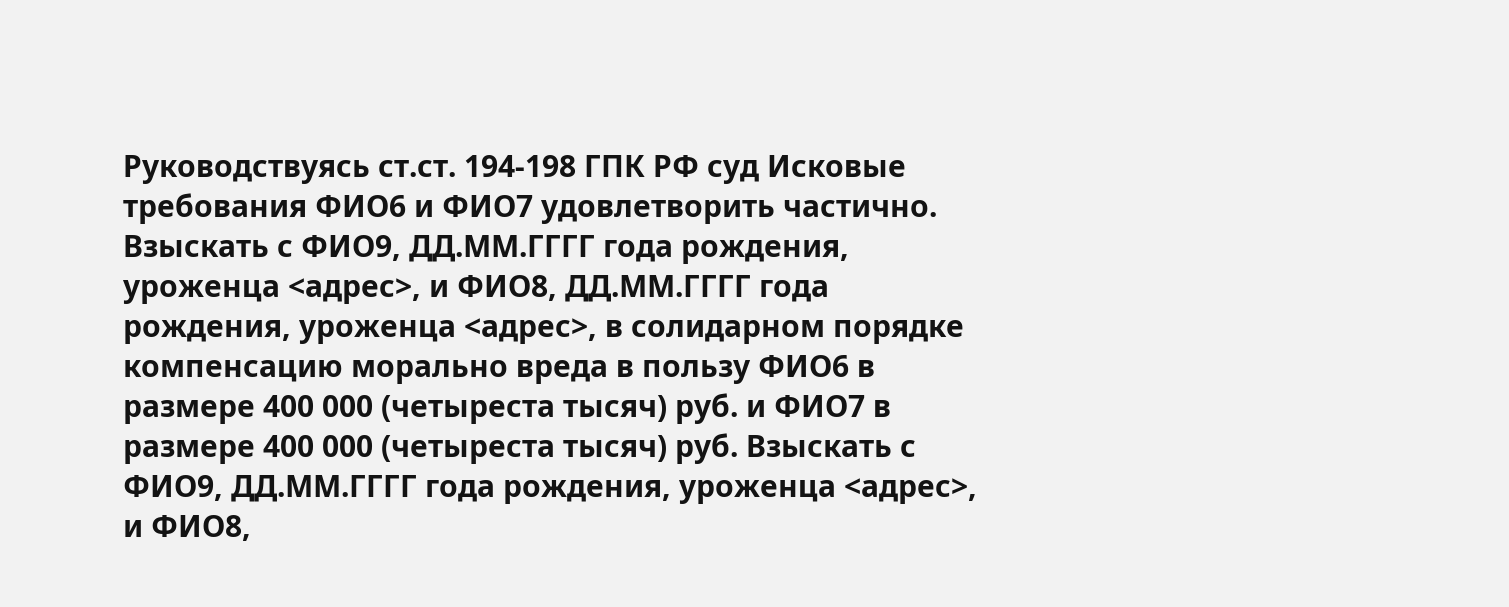Руководствуясь ст.ст. 194-198 ГПК РФ суд Исковые требования ФИО6 и ФИО7 удовлетворить частично. Взыскать с ФИО9, ДД.ММ.ГГГГ года рождения, уроженца <адрес>, и ФИО8, ДД.ММ.ГГГГ года рождения, уроженца <адрес>, в солидарном порядке компенсацию морально вреда в пользу ФИО6 в размере 400 000 (четыреста тысяч) руб. и ФИО7 в размере 400 000 (четыреста тысяч) руб. Взыскать с ФИО9, ДД.ММ.ГГГГ года рождения, уроженца <адрес>, и ФИО8,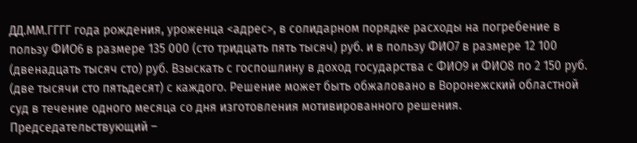ДД.ММ.ГГГГ года рождения, уроженца <адрес>, в солидарном порядке расходы на погребение в пользу ФИО6 в размере 135 000 (сто тридцать пять тысяч) руб. и в пользу ФИО7 в размере 12 100 (двенадцать тысяч сто) руб. Взыскать с госпошлину в доход государства с ФИО9 и ФИО8 по 2 150 руб. (две тысячи сто пятьдесят) с каждого. Решение может быть обжаловано в Воронежский областной суд в течение одного месяца со дня изготовления мотивированного решения. Председательствующий –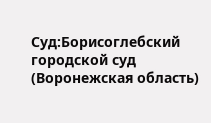Суд:Борисоглебский городской суд (Воронежская область)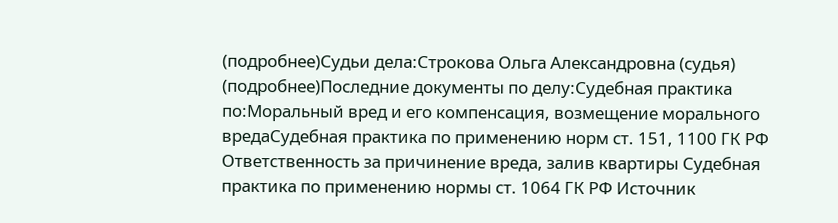(подробнее)Судьи дела:Строкова Ольга Александровна (судья) (подробнее)Последние документы по делу:Судебная практика по:Моральный вред и его компенсация, возмещение морального вредаСудебная практика по применению норм ст. 151, 1100 ГК РФ Ответственность за причинение вреда, залив квартиры Судебная практика по применению нормы ст. 1064 ГК РФ Источник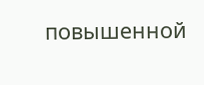повышенной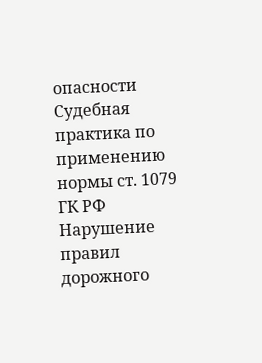опасности Судебная практика по применению нормы ст. 1079 ГК РФ Нарушение правил дорожного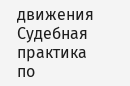движения Судебная практика по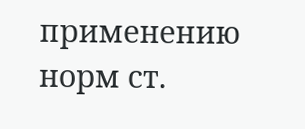применению норм ст.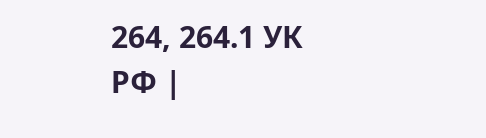264, 264.1 УК РФ |